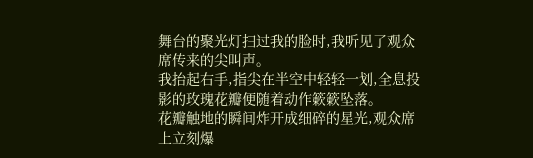舞台的聚光灯扫过我的脸时,我听见了观众席传来的尖叫声。
我抬起右手,指尖在半空中轻轻一划,全息投影的玫瑰花瓣便随着动作簌簌坠落。
花瓣触地的瞬间炸开成细碎的星光,观众席上立刻爆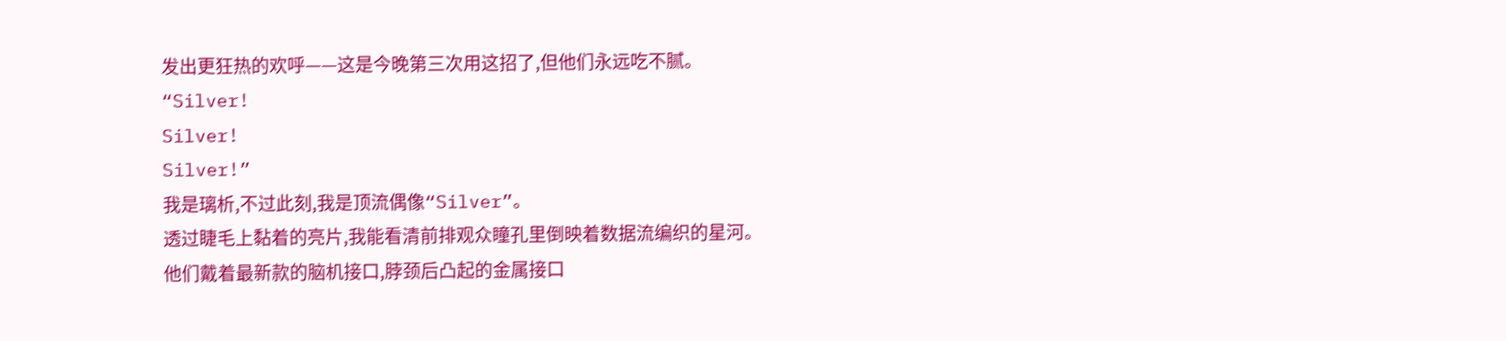发出更狂热的欢呼——这是今晚第三次用这招了,但他们永远吃不腻。
“Silver!
Silver!
Silver!”
我是璃析,不过此刻,我是顶流偶像“Silver”。
透过睫毛上黏着的亮片,我能看清前排观众瞳孔里倒映着数据流编织的星河。
他们戴着最新款的脑机接口,脖颈后凸起的金属接口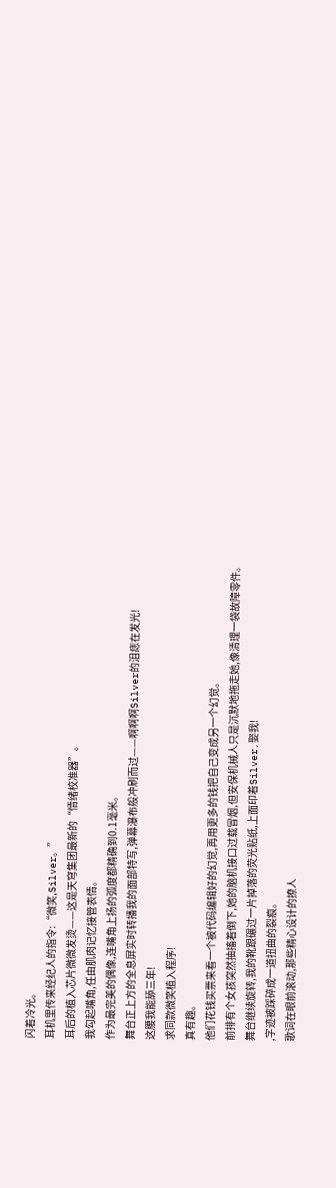闪着冷光。
耳机里传来经纪人的指令:“微笑,Silver。”
耳后的植入芯片微微发烫——这是天穹集团最新的“情绪校准器”。
我勾起嘴角,任由肌肉记忆接管表情。
作为最完美的偶像,连嘴角上扬的弧度都精确到0.1毫米。
舞台正上方的全息屏实时转播我的面部特写,弹幕瀑布般冲刷而过——啊啊啊Silver的泪痣在发光!
这腰我能舔三年!
求同款微笑植入程序!
真有趣。
他们花钱买票来看一个被代码编辑好的幻觉,再用更多的钱把自己变成另一个幻觉。
前排有个女孩突然抽搐着倒下,她的脑机接口过载冒烟,但安保机械人只是沉默地拖走她,像清理一袋故障零件。
舞台继续旋转,我的靴跟碾过一片掉落的荧光贴纸,上面印着Silver,娶我!
,字迹被踩碎成一道扭曲的裂痕。
歌词在眼前滚动,那些精心设计的撩人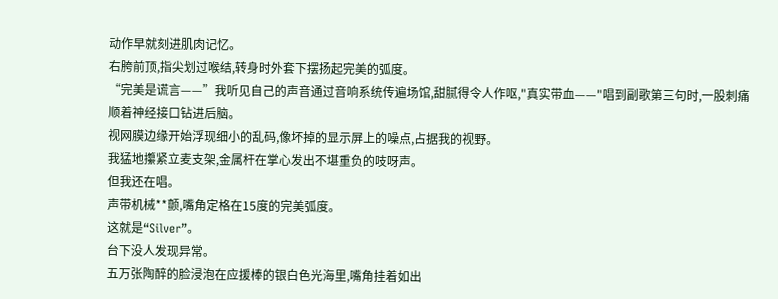动作早就刻进肌肉记忆。
右胯前顶,指尖划过喉结,转身时外套下摆扬起完美的弧度。
“完美是谎言——”我听见自己的声音通过音响系统传遍场馆,甜腻得令人作呕,"真实带血——"唱到副歌第三句时,一股刺痛顺着神经接口钻进后脑。
视网膜边缘开始浮现细小的乱码,像坏掉的显示屏上的噪点,占据我的视野。
我猛地攥紧立麦支架,金属杆在掌心发出不堪重负的吱呀声。
但我还在唱。
声带机械**颤,嘴角定格在15度的完美弧度。
这就是“Silver”。
台下没人发现异常。
五万张陶醉的脸浸泡在应援棒的银白色光海里,嘴角挂着如出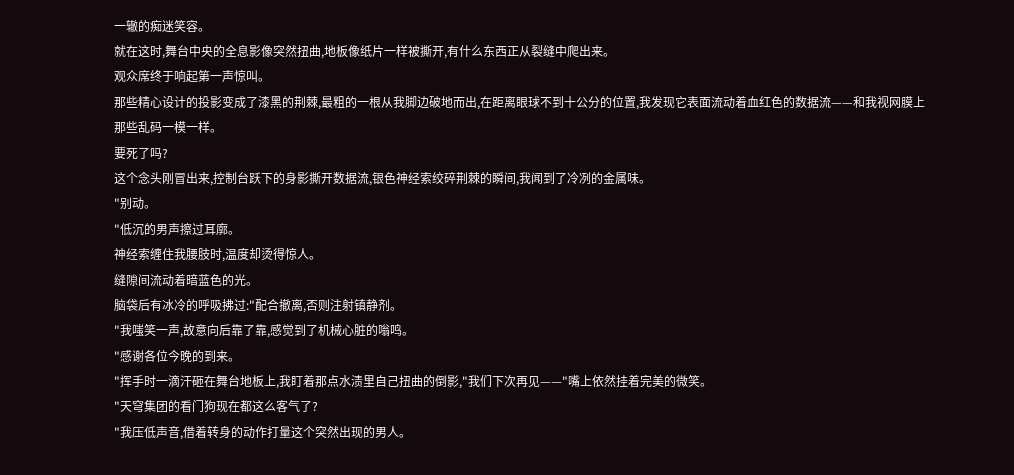一辙的痴迷笑容。
就在这时,舞台中央的全息影像突然扭曲,地板像纸片一样被撕开,有什么东西正从裂缝中爬出来。
观众席终于响起第一声惊叫。
那些精心设计的投影变成了漆黑的荆棘,最粗的一根从我脚边破地而出,在距离眼球不到十公分的位置,我发现它表面流动着血红色的数据流——和我视网膜上那些乱码一模一样。
要死了吗?
这个念头刚冒出来,控制台跃下的身影撕开数据流,银色神经索绞碎荆棘的瞬间,我闻到了冷冽的金属味。
"别动。
"低沉的男声擦过耳廓。
神经索缠住我腰肢时,温度却烫得惊人。
缝隙间流动着暗蓝色的光。
脑袋后有冰冷的呼吸拂过:"配合撤离,否则注射镇静剂。
"我嗤笑一声,故意向后靠了靠,感觉到了机械心脏的嗡鸣。
"感谢各位今晚的到来。
"挥手时一滴汗砸在舞台地板上,我盯着那点水渍里自己扭曲的倒影,"我们下次再见——"嘴上依然挂着完美的微笑。
"天穹集团的看门狗现在都这么客气了?
"我压低声音,借着转身的动作打量这个突然出现的男人。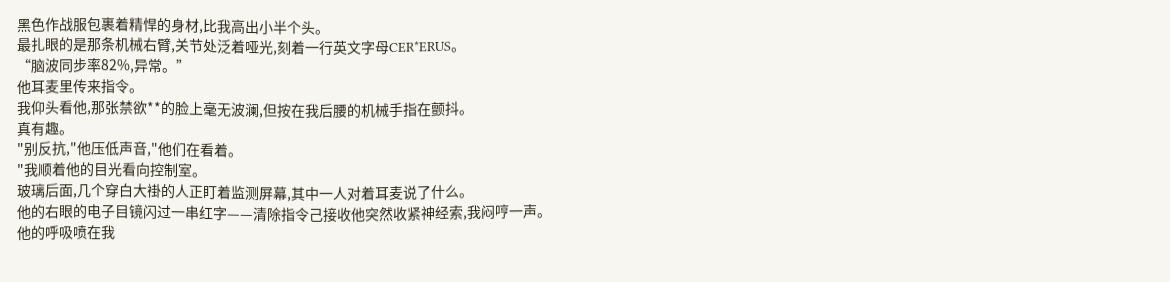黑色作战服包裹着精悍的身材,比我高出小半个头。
最扎眼的是那条机械右臂,关节处泛着哑光,刻着一行英文字母CER*ERUS。
“脑波同步率82%,异常。”
他耳麦里传来指令。
我仰头看他,那张禁欲**的脸上毫无波澜,但按在我后腰的机械手指在颤抖。
真有趣。
"别反抗,"他压低声音,"他们在看着。
"我顺着他的目光看向控制室。
玻璃后面,几个穿白大褂的人正盯着监测屏幕,其中一人对着耳麦说了什么。
他的右眼的电子目镜闪过一串红字——清除指令己接收他突然收紧神经索,我闷哼一声。
他的呼吸喷在我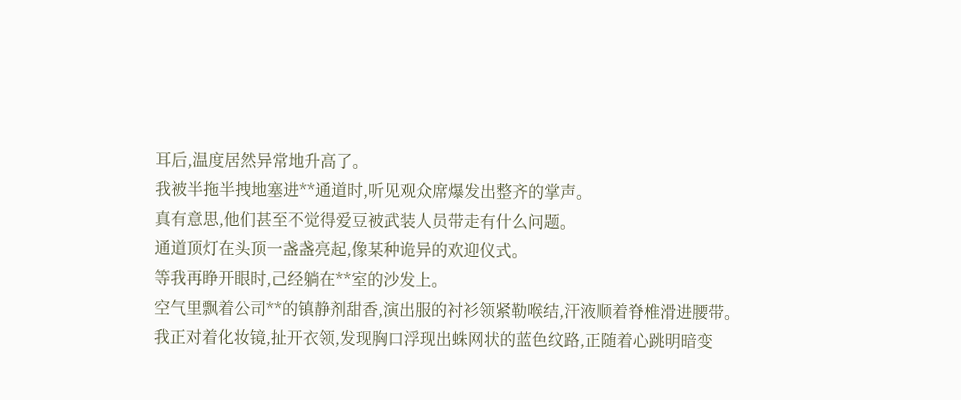耳后,温度居然异常地升高了。
我被半拖半拽地塞进**通道时,听见观众席爆发出整齐的掌声。
真有意思,他们甚至不觉得爱豆被武装人员带走有什么问题。
通道顶灯在头顶一盏盏亮起,像某种诡异的欢迎仪式。
等我再睁开眼时,己经躺在**室的沙发上。
空气里飘着公司**的镇静剂甜香,演出服的衬衫领紧勒喉结,汗液顺着脊椎滑进腰带。
我正对着化妆镜,扯开衣领,发现胸口浮现出蛛网状的蓝色纹路,正随着心跳明暗变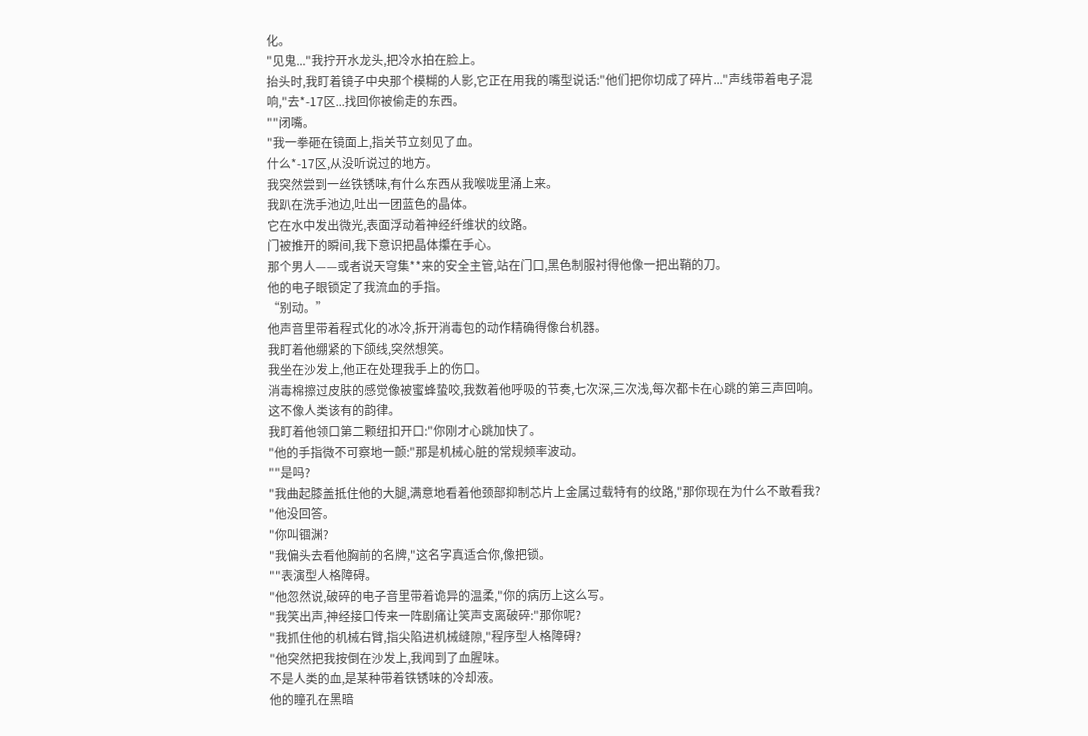化。
"见鬼..."我拧开水龙头,把冷水拍在脸上。
抬头时,我盯着镜子中央那个模糊的人影,它正在用我的嘴型说话:"他们把你切成了碎片..."声线带着电子混响,"去*-17区...找回你被偷走的东西。
""闭嘴。
"我一拳砸在镜面上,指关节立刻见了血。
什么*-17区,从没听说过的地方。
我突然尝到一丝铁锈味,有什么东西从我喉咙里涌上来。
我趴在洗手池边,吐出一团蓝色的晶体。
它在水中发出微光,表面浮动着神经纤维状的纹路。
门被推开的瞬间,我下意识把晶体攥在手心。
那个男人——或者说天穹集**来的安全主管,站在门口,黑色制服衬得他像一把出鞘的刀。
他的电子眼锁定了我流血的手指。
“别动。”
他声音里带着程式化的冰冷,拆开消毒包的动作精确得像台机器。
我盯着他绷紧的下颌线,突然想笑。
我坐在沙发上,他正在处理我手上的伤口。
消毒棉擦过皮肤的感觉像被蜜蜂蛰咬,我数着他呼吸的节奏,七次深,三次浅,每次都卡在心跳的第三声回响。
这不像人类该有的韵律。
我盯着他领口第二颗纽扣开口:"你刚才心跳加快了。
"他的手指微不可察地一颤:"那是机械心脏的常规频率波动。
""是吗?
"我曲起膝盖抵住他的大腿,满意地看着他颈部抑制芯片上金属过载特有的纹路,"那你现在为什么不敢看我?
"他没回答。
"你叫锢渊?
"我偏头去看他胸前的名牌,"这名字真适合你,像把锁。
""表演型人格障碍。
"他忽然说,破碎的电子音里带着诡异的温柔,"你的病历上这么写。
"我笑出声,神经接口传来一阵剧痛让笑声支离破碎:"那你呢?
"我抓住他的机械右臂,指尖陷进机械缝隙,"程序型人格障碍?
"他突然把我按倒在沙发上,我闻到了血腥味。
不是人类的血,是某种带着铁锈味的冷却液。
他的瞳孔在黑暗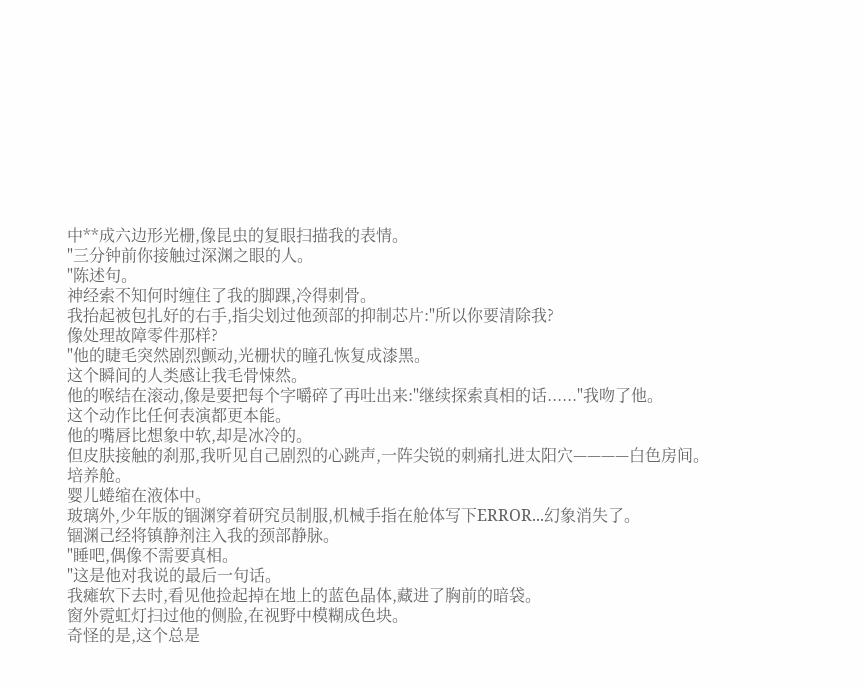中**成六边形光栅,像昆虫的复眼扫描我的表情。
"三分钟前你接触过深渊之眼的人。
"陈述句。
神经索不知何时缠住了我的脚踝,冷得刺骨。
我抬起被包扎好的右手,指尖划过他颈部的抑制芯片:"所以你要清除我?
像处理故障零件那样?
"他的睫毛突然剧烈颤动,光栅状的瞳孔恢复成漆黑。
这个瞬间的人类感让我毛骨悚然。
他的喉结在滚动,像是要把每个字嚼碎了再吐出来:"继续探索真相的话......"我吻了他。
这个动作比任何表演都更本能。
他的嘴唇比想象中软,却是冰冷的。
但皮肤接触的刹那,我听见自己剧烈的心跳声,一阵尖锐的刺痛扎进太阳穴————白色房间。
培养舱。
婴儿蜷缩在液体中。
玻璃外,少年版的锢渊穿着研究员制服,机械手指在舱体写下ERROR...幻象消失了。
锢渊己经将镇静剂注入我的颈部静脉。
"睡吧,偶像不需要真相。
"这是他对我说的最后一句话。
我瘫软下去时,看见他捡起掉在地上的蓝色晶体,藏进了胸前的暗袋。
窗外霓虹灯扫过他的侧脸,在视野中模糊成色块。
奇怪的是,这个总是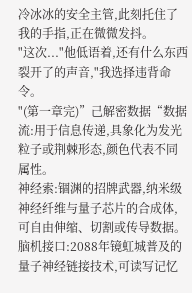冷冰冰的安全主管,此刻托住了我的手指,正在微微发抖。
"这次..."他低语着,还有什么东西裂开了的声音,"我选择违背命令。
"(第一章完)”己解密数据“数据流:用于信息传递,具象化为发光粒子或荆棘形态,颜色代表不同属性。
神经索:锢渊的招牌武器,纳米级神经纤维与量子芯片的合成体,可自由伸缩、切割或传导数据。
脑机接口:2088年镜虹城普及的量子神经链接技术,可读写记忆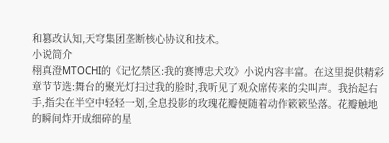和篡改认知,天穹集团垄断核心协议和技术。
小说简介
栩真澄MTOCHI的《记忆禁区:我的赛博忠犬攻》小说内容丰富。在这里提供精彩章节节选:舞台的聚光灯扫过我的脸时,我听见了观众席传来的尖叫声。我抬起右手,指尖在半空中轻轻一划,全息投影的玫瑰花瓣便随着动作簌簌坠落。花瓣触地的瞬间炸开成细碎的星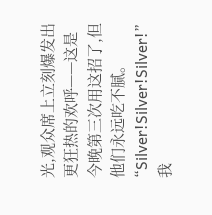光,观众席上立刻爆发出更狂热的欢呼——这是今晚第三次用这招了,但他们永远吃不腻。“Silver!Silver!Silver!”我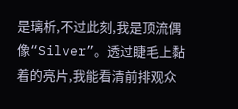是璃析,不过此刻,我是顶流偶像“Silver”。透过睫毛上黏着的亮片,我能看清前排观众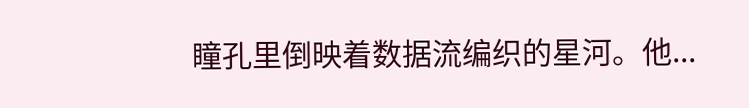瞳孔里倒映着数据流编织的星河。他...